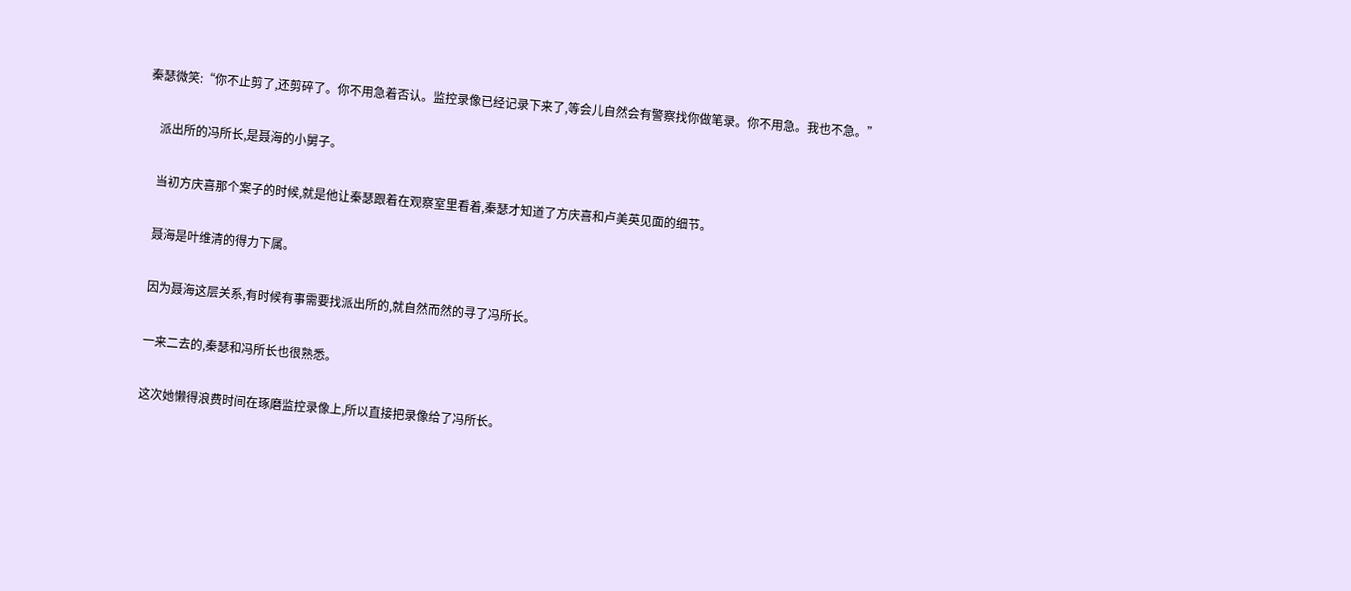秦瑟微笑:“你不止剪了,还剪碎了。你不用急着否认。监控录像已经记录下来了,等会儿自然会有警察找你做笔录。你不用急。我也不急。”

    派出所的冯所长,是聂海的小舅子。

    当初方庆喜那个案子的时候,就是他让秦瑟跟着在观察室里看着,秦瑟才知道了方庆喜和卢美英见面的细节。

    聂海是叶维清的得力下属。

    因为聂海这层关系,有时候有事需要找派出所的,就自然而然的寻了冯所长。

    一来二去的,秦瑟和冯所长也很熟悉。

    这次她懒得浪费时间在琢磨监控录像上,所以直接把录像给了冯所长。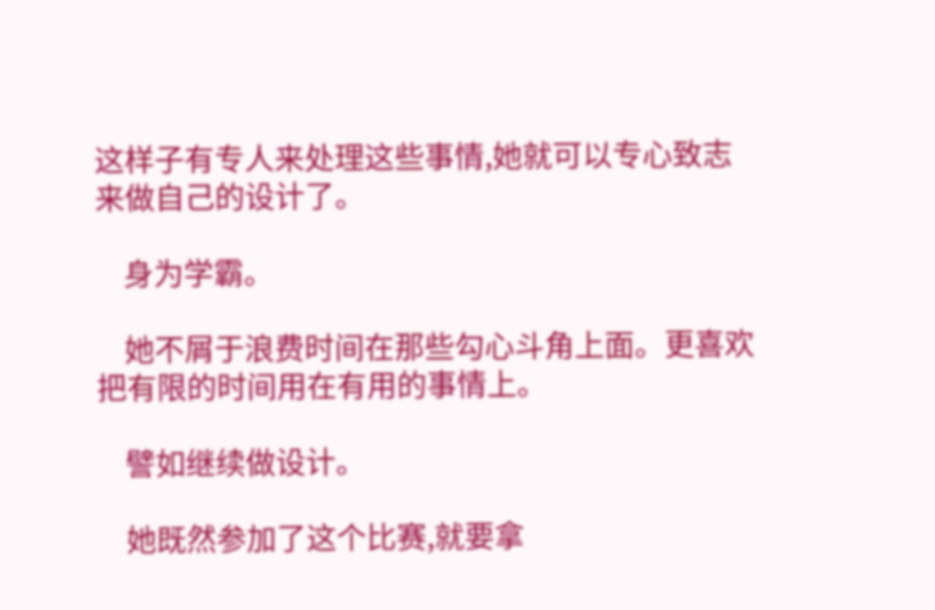这样子有专人来处理这些事情,她就可以专心致志来做自己的设计了。

    身为学霸。

    她不屑于浪费时间在那些勾心斗角上面。更喜欢把有限的时间用在有用的事情上。

    譬如继续做设计。

    她既然参加了这个比赛,就要拿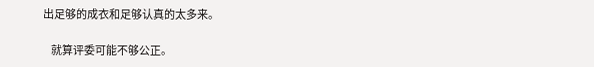出足够的成衣和足够认真的太多来。

    就算评委可能不够公正。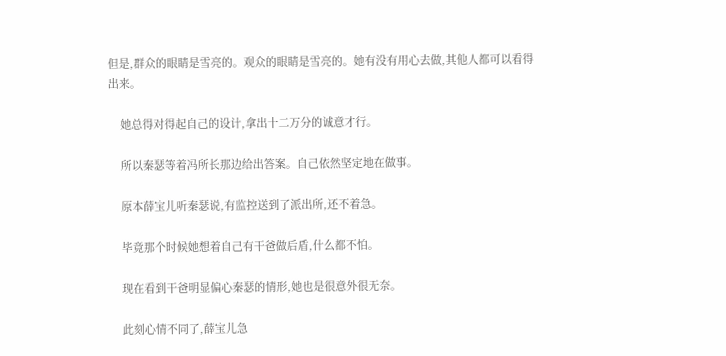但是,群众的眼睛是雪亮的。观众的眼睛是雪亮的。她有没有用心去做,其他人都可以看得出来。

    她总得对得起自己的设计,拿出十二万分的诚意才行。

    所以秦瑟等着冯所长那边给出答案。自己依然坚定地在做事。

    原本薛宝儿听秦瑟说,有监控送到了派出所,还不着急。

    毕竟那个时候她想着自己有干爸做后盾,什么都不怕。

    现在看到干爸明显偏心秦瑟的情形,她也是很意外很无奈。

    此刻心情不同了,薛宝儿急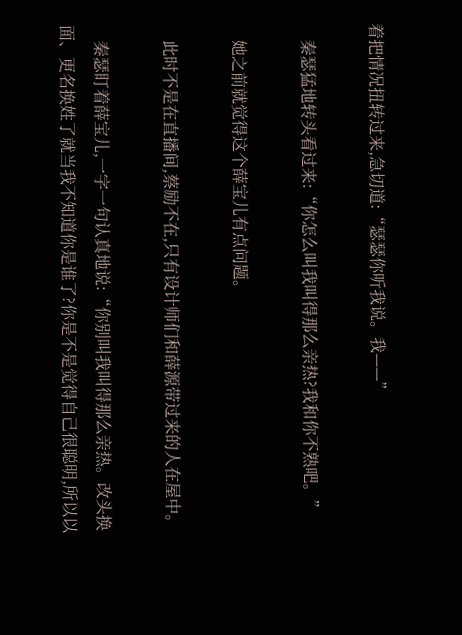着把情况扭转过来,急切道:“瑟瑟你听我说。我——”

    秦瑟猛地转头看过来:“你怎么叫我叫得那么亲热?我和你不熟吧。”

    她之前就觉得这个薛宝儿有点问题。

    此时不是在直播间,蔡励不在,只有设计师们和薛源带过来的人在屋中。

    秦瑟盯着薛宝儿,一字一句认真地说:“你别叫我叫得那么亲热。改头换面、更名换姓了就当我不知道你是谁了?你是不是觉得自己很聪明,所以以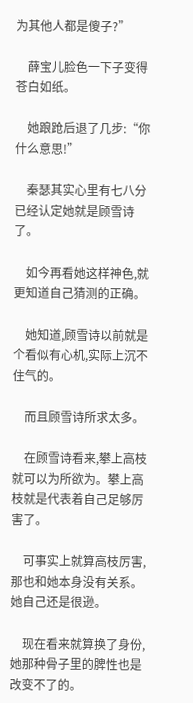为其他人都是傻子?”

    薛宝儿脸色一下子变得苍白如纸。

    她踉跄后退了几步:“你什么意思!”

    秦瑟其实心里有七八分已经认定她就是顾雪诗了。

    如今再看她这样神色,就更知道自己猜测的正确。

    她知道,顾雪诗以前就是个看似有心机,实际上沉不住气的。

    而且顾雪诗所求太多。

    在顾雪诗看来,攀上高枝就可以为所欲为。攀上高枝就是代表着自己足够厉害了。

    可事实上就算高枝厉害,那也和她本身没有关系。她自己还是很逊。

    现在看来就算换了身份,她那种骨子里的脾性也是改变不了的。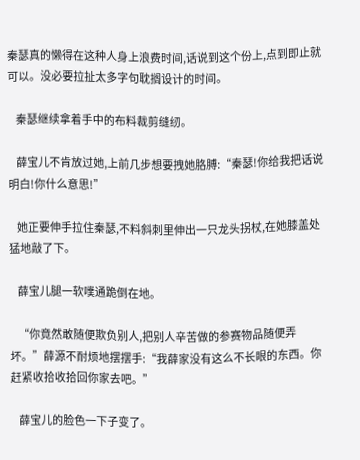秦瑟真的懒得在这种人身上浪费时间,话说到这个份上,点到即止就可以。没必要拉扯太多字句耽搁设计的时间。

    秦瑟继续拿着手中的布料裁剪缝纫。

    薛宝儿不肯放过她,上前几步想要拽她胳膊:“秦瑟!你给我把话说明白!你什么意思!”

    她正要伸手拉住秦瑟,不料斜刺里伸出一只龙头拐杖,在她膝盖处猛地敲了下。

    薛宝儿腿一软噗通跪倒在地。

    “你竟然敢随便欺负别人,把别人辛苦做的参赛物品随便弄坏。”薛源不耐烦地摆摆手:“我薛家没有这么不长眼的东西。你赶紧收拾收拾回你家去吧。”

    薛宝儿的脸色一下子变了。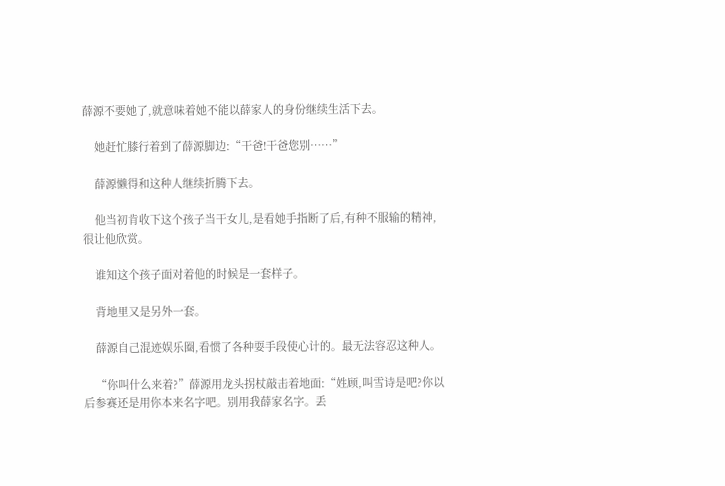薛源不要她了,就意味着她不能以薛家人的身份继续生活下去。

    她赶忙膝行着到了薛源脚边:“干爸!干爸您别……”

    薛源懒得和这种人继续折腾下去。

    他当初肯收下这个孩子当干女儿,是看她手指断了后,有种不服输的精神,很让他欣赏。

    谁知这个孩子面对着他的时候是一套样子。

    背地里又是另外一套。

    薛源自己混迹娱乐圈,看惯了各种耍手段使心计的。最无法容忍这种人。

    “你叫什么来着?”薛源用龙头拐杖敲击着地面:“姓顾,叫雪诗是吧?你以后参赛还是用你本来名字吧。别用我薛家名字。丢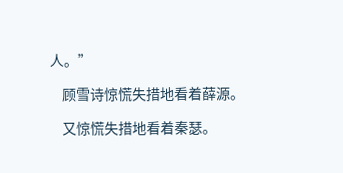人。”

    顾雪诗惊慌失措地看着薛源。

    又惊慌失措地看着秦瑟。